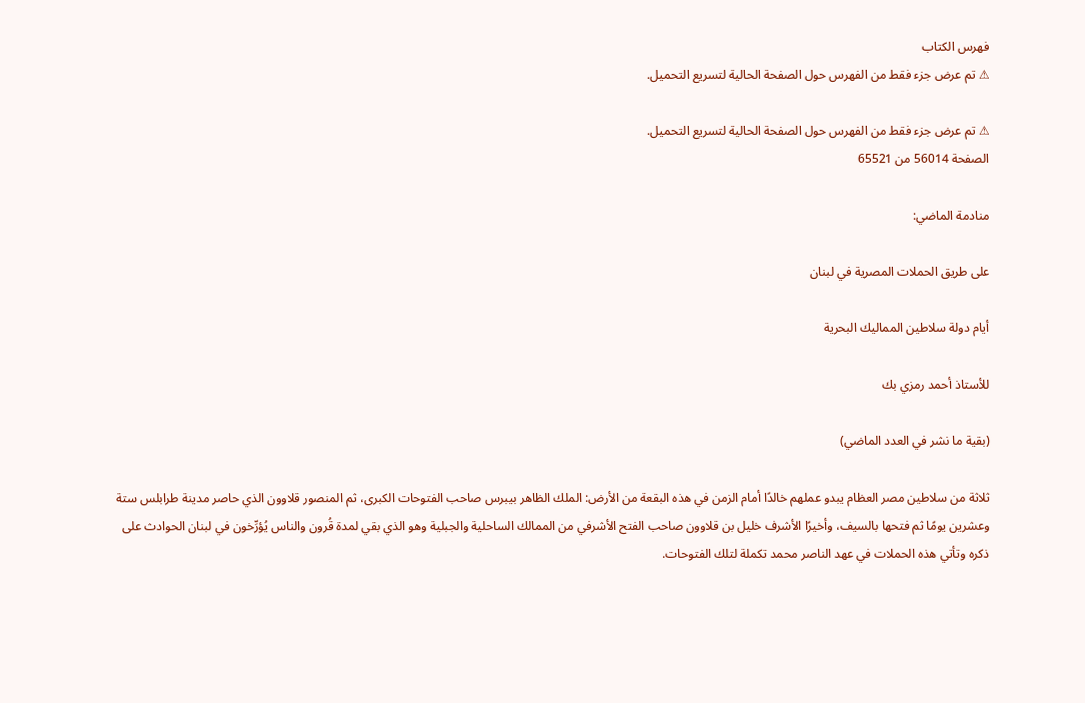فهرس الكتاب
⚠ تم عرض جزء فقط من الفهرس حول الصفحة الحالية لتسريع التحميل.

⚠ تم عرض جزء فقط من الفهرس حول الصفحة الحالية لتسريع التحميل.
الصفحة 56014 من 65521

منادمة الماضي:

على طريق الحملات المصرية في لبنان

أيام دولة سلاطين المماليك البحرية

للأستاذ أحمد رمزي بك

(بقية ما نشر في العدد الماضي)

ثلاثة من سلاطين مصر العظام يبدو عملهم خالدًا أمام الزمن في هذه البقعة من الأرض: الملك الظاهر بيبرس صاحب الفتوحات الكبرى، ثم المنصور قلاوون الذي حاصر مدينة طرابلس ستة وعشرين يومًا ثم فتحها بالسيف، وأخيرًا الأشرف خليل بن قلاوون صاحب الفتح الأشرفي من الممالك الساحلية والجبلية وهو الذي بقي لمدة قُرون والناس يُؤرِّخون في لبنان الحوادث على ذكره وتأتي هذه الحملات في عهد الناصر محمد تكملة لتلك الفتوحات.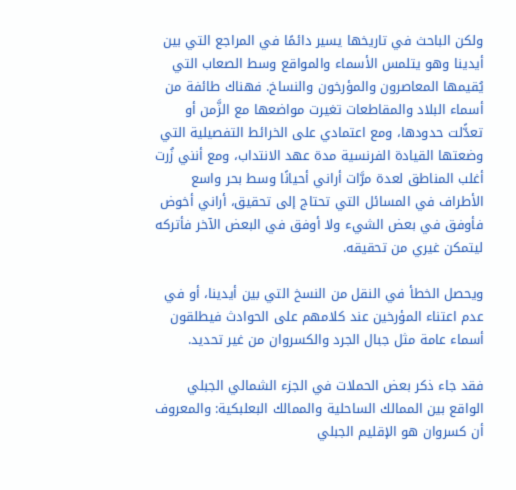ولكن الباحث في تاريخها يسير دائمًا في المراجع التي بين أيدينا وهو يتلمس الأسماء والمواقع وسط الصعاب التي يُقيمها المعاصرون والمؤرخون والنساخ. فهناك طائفة من أسماء البلاد والمقاطعات تغيرت مواضعها مع الزَّمن أو تعدًّلت حدودها، ومع اعتمادي على الخرائط التفصيلية التي وضعتها القيادة الفرنسية مدة عهد الانتداب، ومع أنني زُرت أغلب المناطق لعدة مرَّات أراني أحيانًا وسط بحر واسع الأطراف في المسائل التي تحتاج إلى تحقيق، أراني أخوض فأوفق في بعض الشيء ولا أوفق في البعض الآخر فأتركه ليتمكن غيري من تحقيقه.

ويحصل الخطأ في النقل من النسخ التي بين أيدينا، أو في عدم اعتناء المؤرخين عند كلامهم على الحوادث فيطلقون أسماء عامة مثل جبال الجرد والكسروان من غير تحديد.

فقد جاء ذكر بعض الحملات في الجزء الشمالي الجبلي الواقع بين الممالك الساحلية والممالك البعلبكية: والمعروف أن كسروان هو الإقليم الجبلي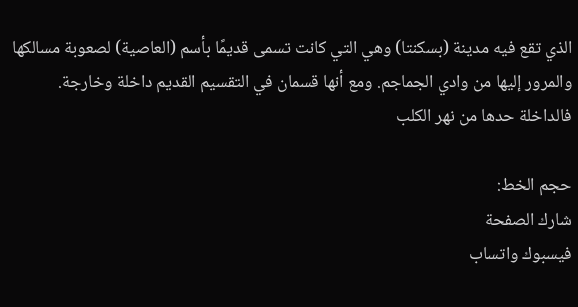الذي تقع فيه مدينة (بسكنتا) وهي التي كانت تسمى قديمًا بأسم (العاصية) لصعوبة مسالكها والمرور إليها من وادي الجماجم. ومع أنها قسمان في التقسيم القديم داخلة وخارجة. فالداخلة حدها من نهر الكلب

حجم الخط:
شارك الصفحة
فيسبوك واتساب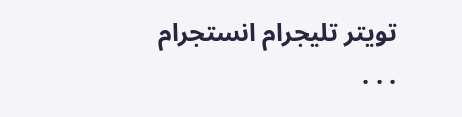تويتر تليجرام انستجرام
. . .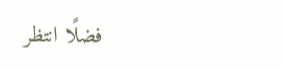فضلًا انتظر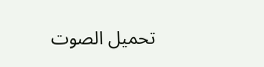تحميل الصوت